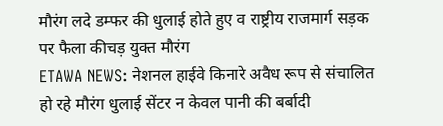मौरंग लदे डम्फर की धुलाई होते हुए व राष्ट्रीय राजमार्ग सड़क पर फैला कीचड़ युक्त मौरंग
ETAWA NEWS: नेशनल हाईवे किनारे अवैध रूप से संचालित हो रहे मौरंग धुलाई सेंटर न केवल पानी की बर्बादी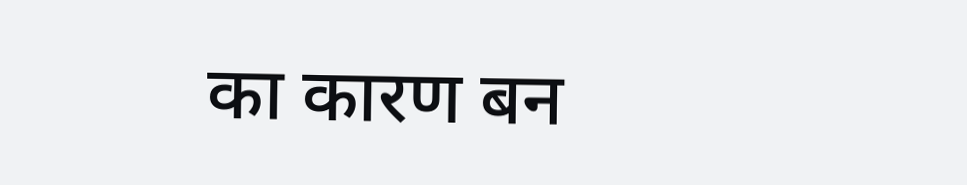का कारण बन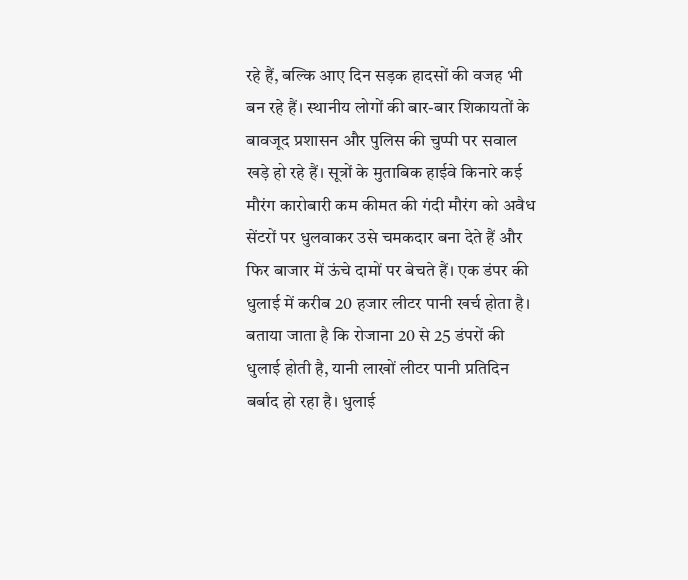रहे हैं, बल्कि आए दिन सड़क हादसों की वजह भी बन रहे हैं। स्थानीय लोगों की बार-बार शिकायतों के बावजूद प्रशासन और पुलिस की चुप्पी पर सवाल खड़े हो रहे हैं। सूत्रों के मुताबिक हाईवे किनारे कई मौरंग कारोबारी कम कीमत की गंदी मौरंग को अवैध सेंटरों पर धुलवाकर उसे चमकदार बना देते हैं और फिर बाजार में ऊंचे दामों पर बेचते हैं। एक डंपर की धुलाई में करीब 20 हजार लीटर पानी खर्च होता है। बताया जाता है कि रोजाना 20 से 25 डंपरों की धुलाई होती है, यानी लाखों लीटर पानी प्रतिदिन बर्बाद हो रहा है। धुलाई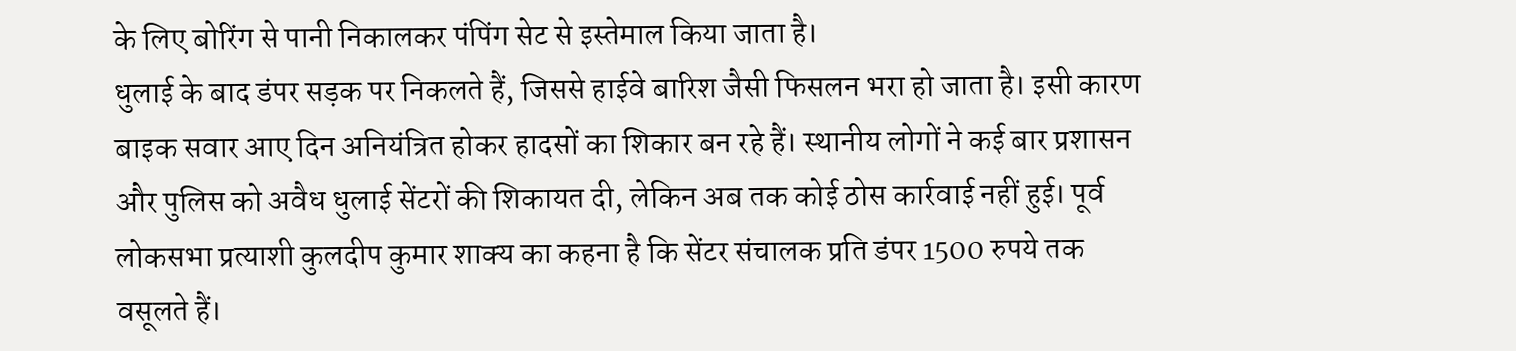के लिए बोरिंग से पानी निकालकर पंपिंग सेट से इस्तेमाल किया जाता है।
धुलाई के बाद डंपर सड़क पर निकलते हैं, जिससे हाईवे बारिश जैसी फिसलन भरा हो जाता है। इसी कारण बाइक सवार आए दिन अनियंत्रित होकर हादसों का शिकार बन रहे हैं। स्थानीय लोगों ने कई बार प्रशासन और पुलिस को अवैध धुलाई सेंटरों की शिकायत दी, लेकिन अब तक कोई ठोस कार्रवाई नहीं हुई। पूर्व लोकसभा प्रत्याशी कुलदीप कुमार शाक्य का कहना है कि सेंटर संचालक प्रति डंपर 1500 रुपये तक वसूलते हैं।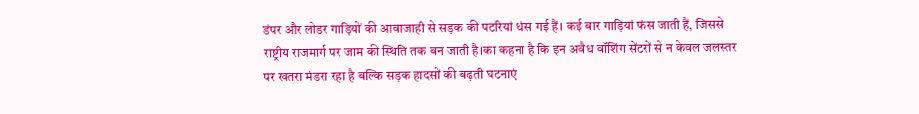डंपर और लोडर गाड़ियों की आवाजाही से सड़क की पटरियां धंस गई हैं। कई बार गाड़ियां फंस जाती हैं, जिससे राष्ट्रीय राजमार्ग पर जाम की स्थिति तक बन जाती है।का कहना है कि इन अवैध वॉशिंग सेंटरों से न केवल जलस्तर पर खतरा मंडरा रहा है बल्कि सड़क हादसों की बढ़ती घटनाएं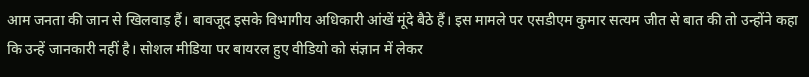आम जनता की जान से खिलवाड़ हैं। बावजूद इसके विभागीय अधिकारी आंखें मूंदे बैठे हैं। इस मामले पर एसडीएम कुमार सत्यम जीत से बात की तो उन्होंने कहा कि उन्हें जानकारी नहीं है। सोशल मीडिया पर बायरल हुए वीडियो को संज्ञान में लेकर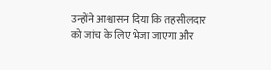उन्होंने आश्वासन दिया कि तहसीलदार को जांच के लिए भेजा जाएगा और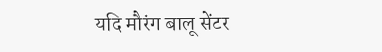यदि मौरंग बालू सेंटर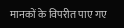मानकों के विपरीत पाए गए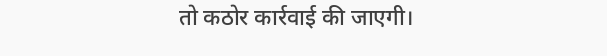तो कठोर कार्रवाई की जाएगी।